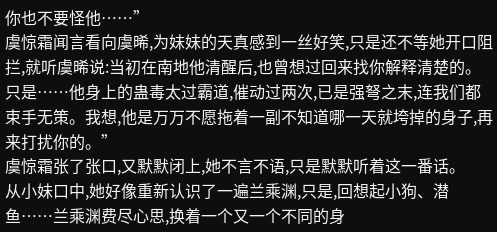你也不要怪他……”
虞惊霜闻言看向虞晞,为妹妹的天真感到一丝好笑,只是还不等她开口阻拦,就听虞晞说:当初在南地他清醒后,也曾想过回来找你解释清楚的。只是……他身上的蛊毒太过霸道,催动过两次,已是强弩之末,连我们都束手无策。我想,他是万万不愿拖着一副不知道哪一天就垮掉的身子,再来打扰你的。”
虞惊霜张了张口,又默默闭上,她不言不语,只是默默听着这一番话。
从小妹口中,她好像重新认识了一遍兰乘渊,只是,回想起小狗、潜鱼……兰乘渊费尽心思,换着一个又一个不同的身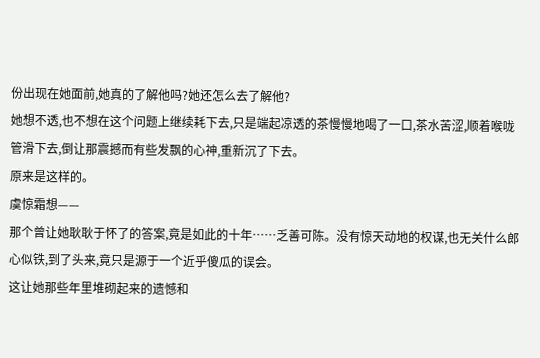份出现在她面前,她真的了解他吗?她还怎么去了解他?
她想不透,也不想在这个问题上继续耗下去,只是端起凉透的茶慢慢地喝了一口,茶水苦涩,顺着喉咙管滑下去,倒让那震撼而有些发飘的心神,重新沉了下去。
原来是这样的。
虞惊霜想——
那个曾让她耿耿于怀了的答案,竟是如此的十年……乏善可陈。没有惊天动地的权谋,也无关什么郎心似铁,到了头来,竟只是源于一个近乎傻瓜的误会。
这让她那些年里堆砌起来的遗憾和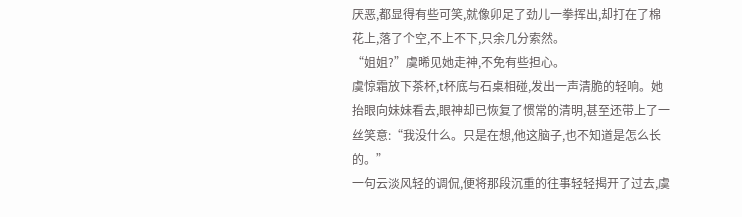厌恶,都显得有些可笑,就像卯足了劲儿一拳挥出,却打在了棉花上,落了个空,不上不下,只余几分索然。
“姐姐?”虞晞见她走神,不免有些担心。
虞惊霜放下茶杯,t杯底与石桌相碰,发出一声清脆的轻响。她抬眼向妹妹看去,眼神却已恢复了惯常的清明,甚至还带上了一丝笑意:“我没什么。只是在想,他这脑子,也不知道是怎么长的。”
一句云淡风轻的调侃,便将那段沉重的往事轻轻揭开了过去,虞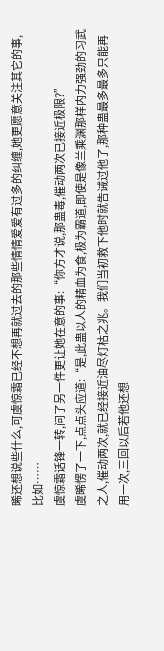晞还想说些什么,可虞惊霜已经不想再就过去的那些情情爱爱有过多的纠缠,她更愿意关注其它的事,比如……
虞惊霜话锋一转,问了另一件更让她在意的事:“你方才说,那蛊毒,催动两次已接近极限?”
虞晞愣了一下,点点头应道:“是,此蛊以人的精血为食,极为霸道,即使是像兰乘渊那样内力强劲的习武之人,催动两次,就已经接近油尽灯枯之兆。我们当初救下他时就告诫过他了,那种蛊最多最多只能再用一次,三回以后若他还想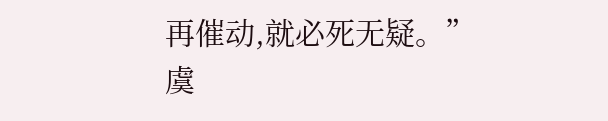再催动,就必死无疑。”
虞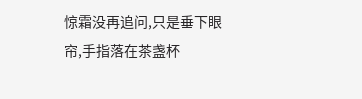惊霜没再追问,只是垂下眼帘,手指落在茶盏杯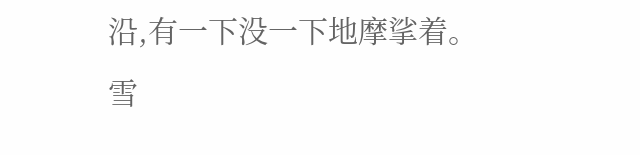沿,有一下没一下地摩挲着。
雪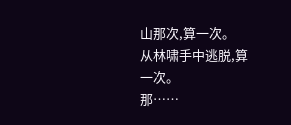山那次,算一次。
从林啸手中逃脱,算一次。
那……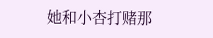她和小杏打赌那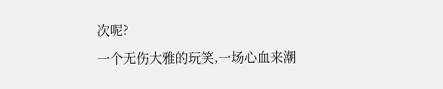次呢?
一个无伤大雅的玩笑,一场心血来潮